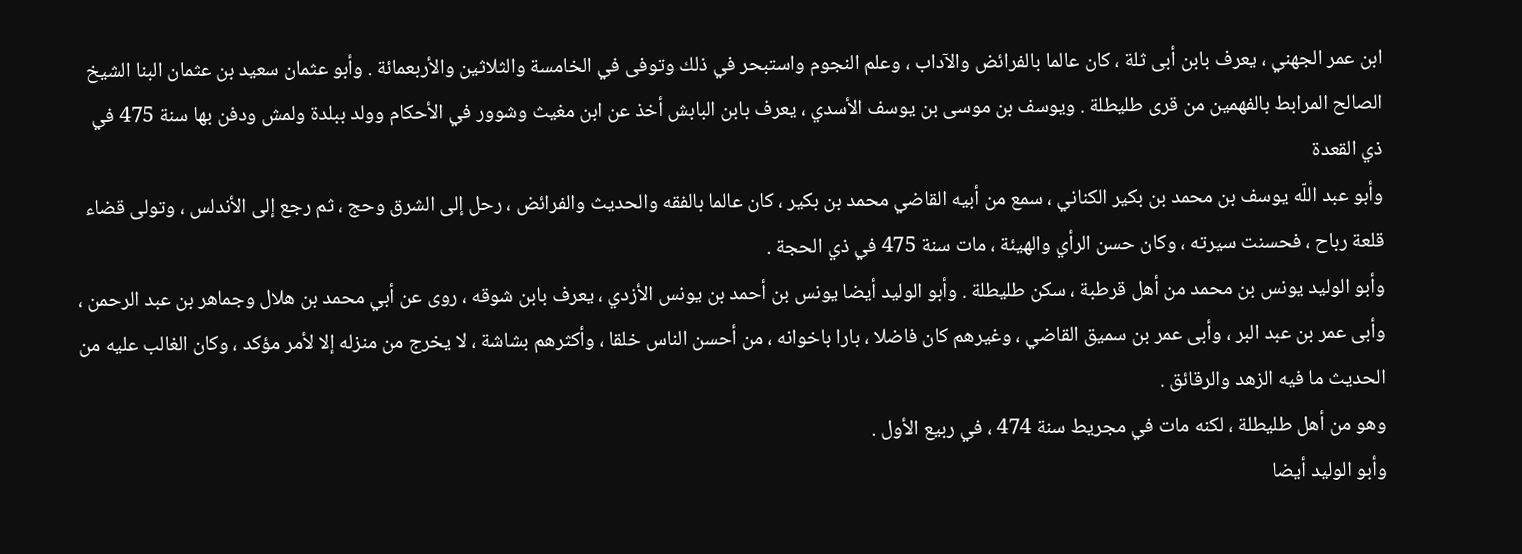ابن عمر الجهني ، يعرف بابن أبى ثلة ، كان عالما بالفرائض والآداب ، وعلم النجوم واستبحر في ذلك وتوفى في الخامسة والثلاثين والأربعمائة . وأبو عثمان سعيد بن عثمان البنا الشيخ الصالح المرابط بالفهمين من قرى طليطلة . ويوسف بن موسى بن يوسف الأسدي ، يعرف بابن البابش أخذ عن ابن مغيث وشوور في الأحكام وولد ببلدة ولمش ودفن بها سنة 475 في ذي القعدة
وأبو عبد اللّه يوسف بن محمد بن بكير الكناني ، سمع من أبيه القاضي محمد بن بكير ، كان عالما بالفقه والحديث والفرائض ، رحل إلى الشرق وحج ، ثم رجع إلى الأندلس ، وتولى قضاء قلعة رباح ، فحسنت سيرته ، وكان حسن الرأي والهيئة ، مات سنة 475 في ذي الحجة .
وأبو الوليد يونس بن محمد من أهل قرطبة ، سكن طليطلة . وأبو الوليد أيضا يونس بن أحمد بن يونس الأزدي ، يعرف بابن شوقه ، روى عن أبي محمد بن هلال وجماهر بن عبد الرحمن ، وأبى عمر بن عبد البر ، وأبى عمر بن سميق القاضي ، وغيرهم كان فاضلا ، بارا باخوانه ، من أحسن الناس خلقا ، وأكثرهم بشاشة ، لا يخرج من منزله إلا لأمر مؤكد ، وكان الغالب عليه من الحديث ما فيه الزهد والرقائق .
وهو من أهل طليطلة ، لكنه مات في مجريط سنة 474 ، في ربيع الأول .
وأبو الوليد أيضا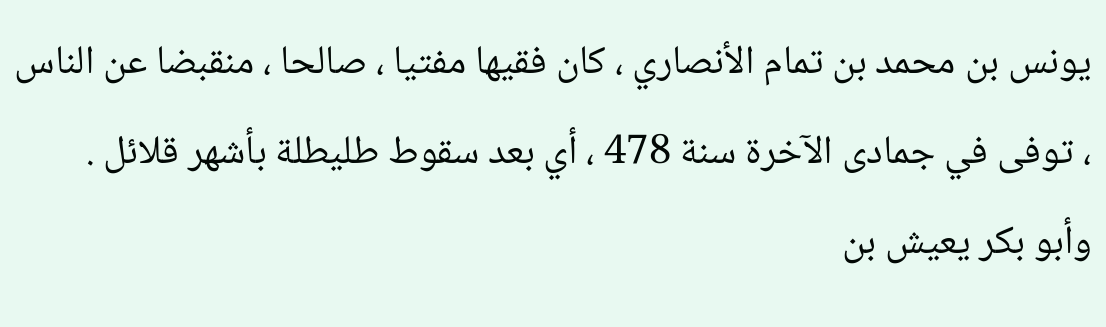يونس بن محمد بن تمام الأنصاري ، كان فقيها مفتيا ، صالحا ، منقبضا عن الناس ، توفى في جمادى الآخرة سنة 478 ، أي بعد سقوط طليطلة بأشهر قلائل .
وأبو بكر يعيش بن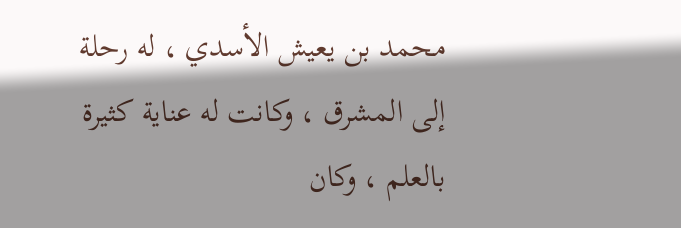محمد بن يعيش الأسدي ، له رحلة إلى المشرق ، وكانت له عناية كثيرة بالعلم ، وكان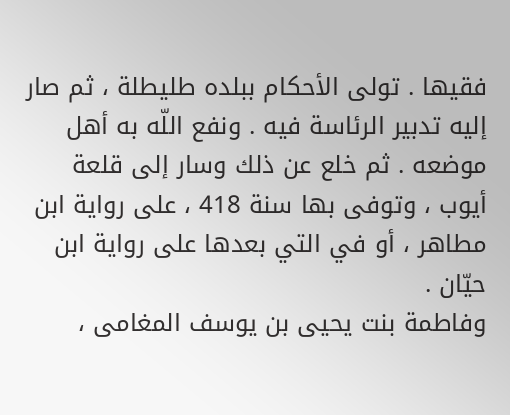فقيها . تولى الأحكام ببلده طليطلة ، ثم صار إليه تدبير الرئاسة فيه . ونفع اللّه به أهل موضعه . ثم خلع عن ذلك وسار إلى قلعة أيوب ، وتوفى بها سنة 418 ، على رواية ابن مطاهر ، أو في التي بعدها على رواية ابن حيّان .
وفاطمة بنت يحيى بن يوسف المغامى ،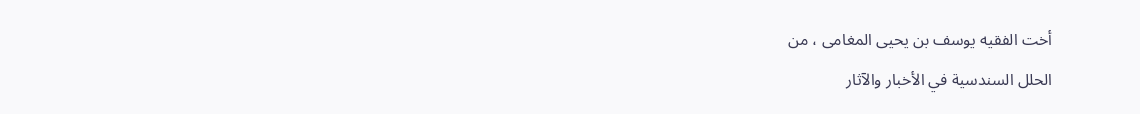أخت الفقيه يوسف بن يحيى المغامى ، من
الحلل السندسية في الأخبار والآثار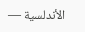الأندلسية —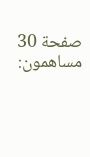صفحة 30
مساهمون: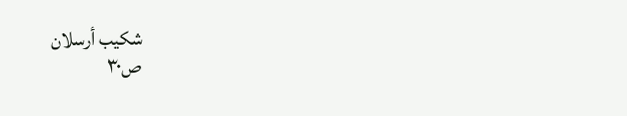شكيب أرسلان
ص٣٠